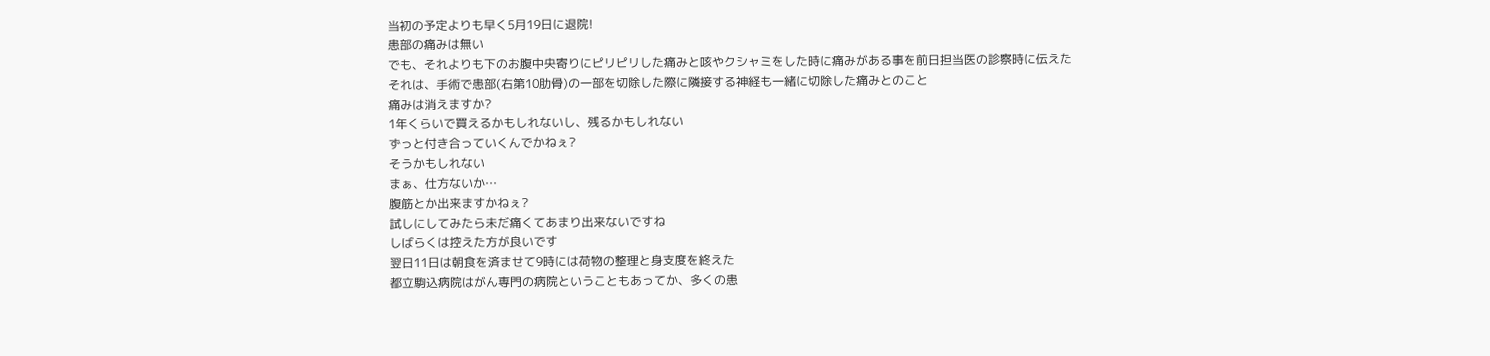当初の予定よりも早く5月19日に退院!
患部の痛みは無い
でも、それよりも下のお腹中央寄りにピリピリした痛みと咳やクシャミをした時に痛みがある事を前日担当医の診察時に伝えた
それは、手術で患部(右第10肋骨)の一部を切除した際に隣接する神経も一緒に切除した痛みとのこと
痛みは消えますか?
1年くらいで買えるかもしれないし、残るかもしれない
ずっと付き合っていくんでかねぇ?
そうかもしれない
まぁ、仕方ないか…
腹筋とか出来ますかねぇ?
試しにしてみたら未だ痛くてあまり出来ないですね
しばらくは控えた方が良いです
翌日11日は朝食を済ませて9時には荷物の整理と身支度を終えた
都立駒込病院はがん専門の病院ということもあってか、多くの患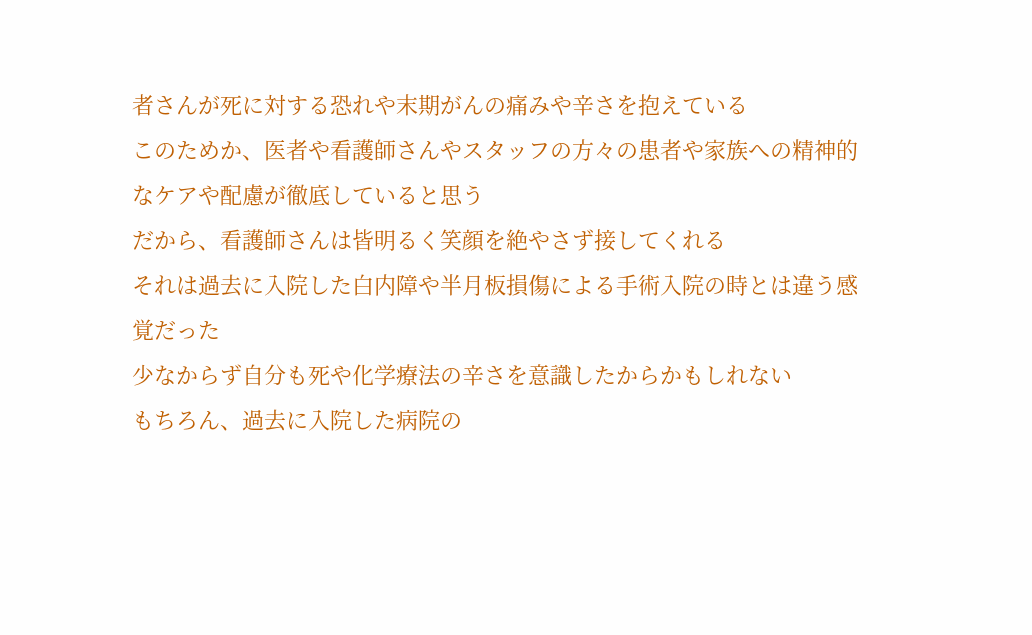者さんが死に対する恐れや末期がんの痛みや辛さを抱えている
このためか、医者や看護師さんやスタッフの方々の患者や家族への精神的なケアや配慮が徹底していると思う
だから、看護師さんは皆明るく笑顔を絶やさず接してくれる
それは過去に入院した白内障や半月板損傷による手術入院の時とは違う感覚だった
少なからず自分も死や化学療法の辛さを意識したからかもしれない
もちろん、過去に入院した病院の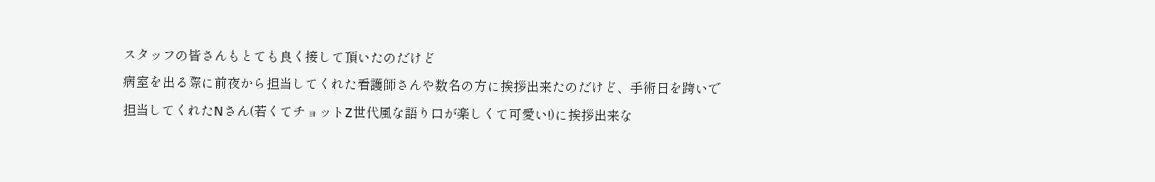スタッフの皆さんもとても良く接して頂いたのだけど
病室を出る際に前夜から担当してくれた看護師さんや数名の方に挨拶出来たのだけど、手術日を跨いで担当してくれたNさん(若くてチョットZ世代風な語り口が楽しくて可愛い!)に挨拶出来な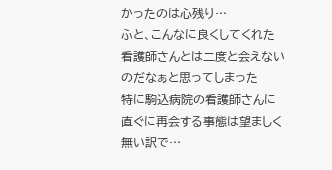かったのは心残り…
ふと、こんなに良くしてくれた看護師さんとは二度と会えないのだなぁと思ってしまった
特に駒込病院の看護師さんに直ぐに再会する事態は望ましく無い訳で…